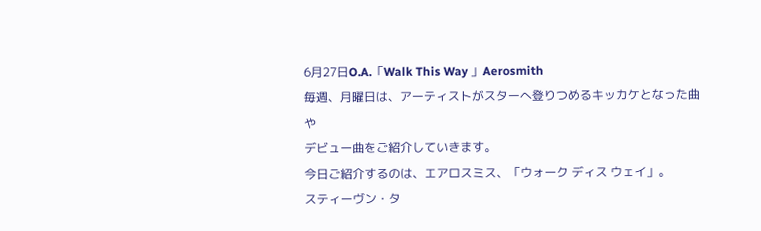6月27日O.A.「Walk This Way 」Aerosmith
毎週、月曜日は、アーティストがスターへ登りつめるキッカケとなった曲や
デビュー曲をご紹介していきます。
今日ご紹介するのは、エアロスミス、「ウォーク ディス ウェイ」。
スティーヴン・タ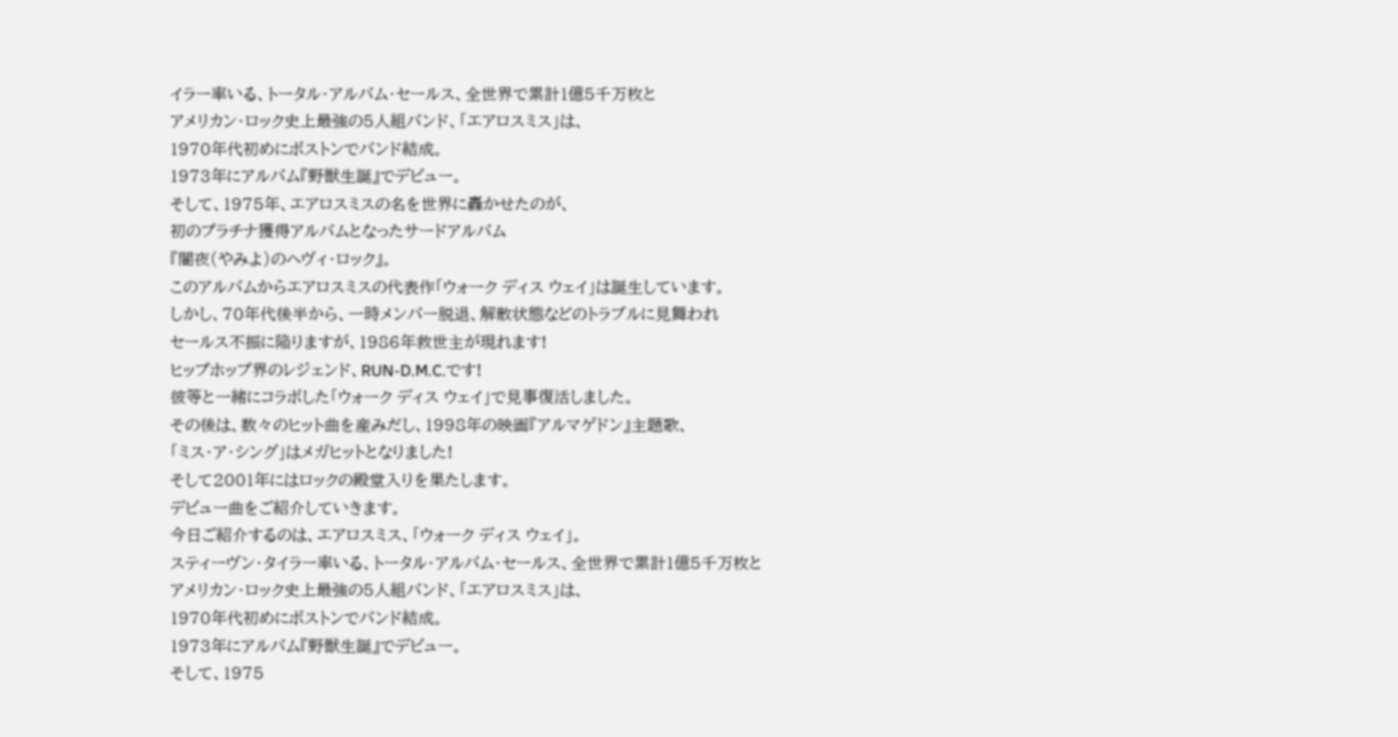イラー率いる、トータル・アルバム・セールス、全世界で累計1億5千万枚と
アメリカン・ロック史上最強の5人組バンド、「エアロスミス」は、
1970年代初めにボストンでバンド結成。
1973年にアルバム『野獣生誕』でデビュー。
そして、1975年、エアロスミスの名を世界に轟かせたのが、
初のプラチナ獲得アルバムとなったサードアルバム
『闇夜(やみよ)のヘヴィ・ロック』。
このアルバムからエアロスミスの代表作「ウォーク ディス ウェイ」は誕生しています。
しかし、70年代後半から、一時メンバー脱退、解散状態などのトラブルに見舞われ
セールス不振に陥りますが、1986年救世主が現れます!
ヒップホップ界のレジェンド、RUN-D.M.C.です!
彼等と一緒にコラボした「ウォーク ディス ウェイ」で見事復活しました。
その後は、数々のヒット曲を産みだし、1998年の映画『アルマゲドン』主題歌、
「ミス・ア・シング」はメガヒットとなりました!
そして2001年にはロックの殿堂入りを果たします。
デビュー曲をご紹介していきます。
今日ご紹介するのは、エアロスミス、「ウォーク ディス ウェイ」。
スティーヴン・タイラー率いる、トータル・アルバム・セールス、全世界で累計1億5千万枚と
アメリカン・ロック史上最強の5人組バンド、「エアロスミス」は、
1970年代初めにボストンでバンド結成。
1973年にアルバム『野獣生誕』でデビュー。
そして、1975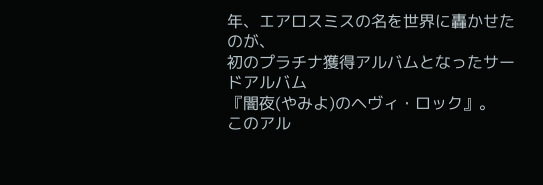年、エアロスミスの名を世界に轟かせたのが、
初のプラチナ獲得アルバムとなったサードアルバム
『闇夜(やみよ)のヘヴィ・ロック』。
このアル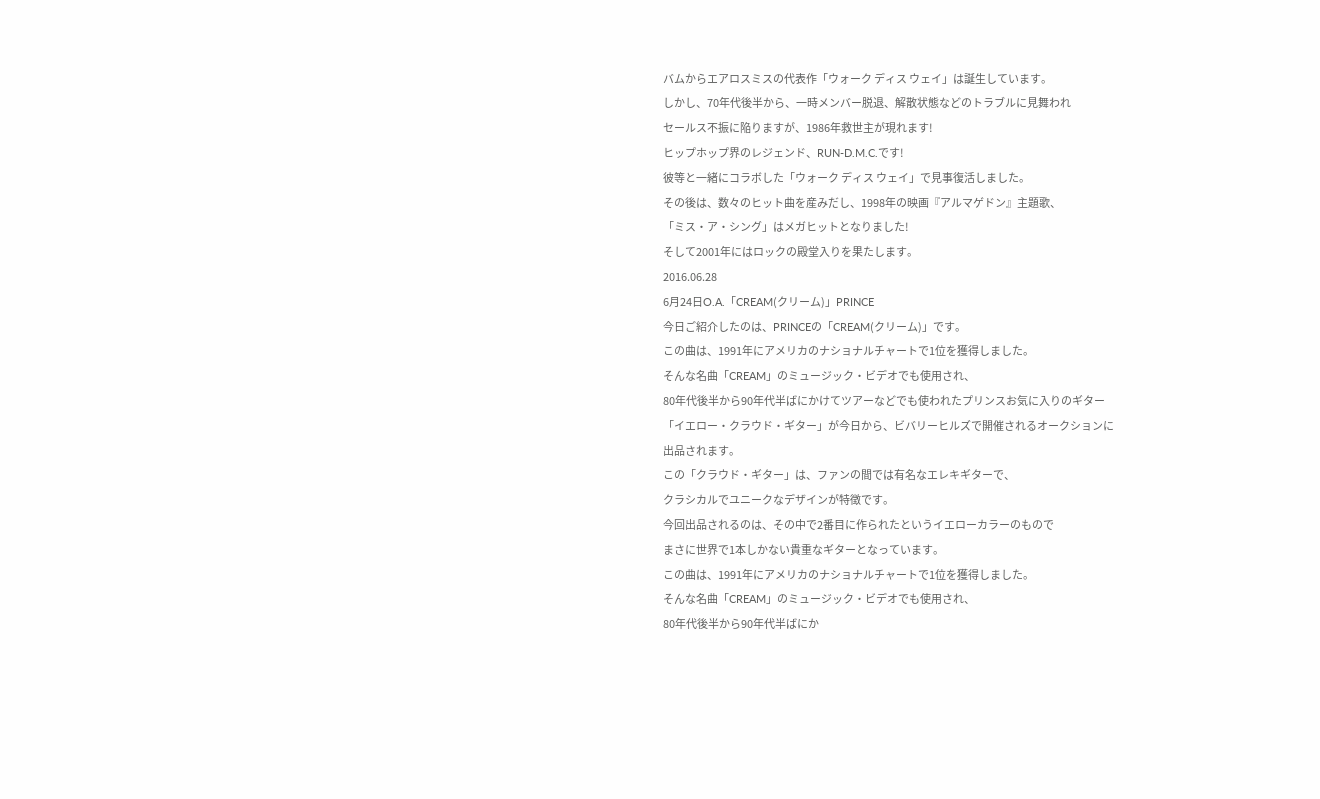バムからエアロスミスの代表作「ウォーク ディス ウェイ」は誕生しています。
しかし、70年代後半から、一時メンバー脱退、解散状態などのトラブルに見舞われ
セールス不振に陥りますが、1986年救世主が現れます!
ヒップホップ界のレジェンド、RUN-D.M.C.です!
彼等と一緒にコラボした「ウォーク ディス ウェイ」で見事復活しました。
その後は、数々のヒット曲を産みだし、1998年の映画『アルマゲドン』主題歌、
「ミス・ア・シング」はメガヒットとなりました!
そして2001年にはロックの殿堂入りを果たします。
2016.06.28
6月24日O.A.「CREAM(クリーム)」PRINCE
今日ご紹介したのは、PRINCEの「CREAM(クリーム)」です。
この曲は、1991年にアメリカのナショナルチャートで1位を獲得しました。
そんな名曲「CREAM」のミュージック・ビデオでも使用され、
80年代後半から90年代半ばにかけてツアーなどでも使われたプリンスお気に入りのギター
「イエロー・クラウド・ギター」が今日から、ビバリーヒルズで開催されるオークションに
出品されます。
この「クラウド・ギター」は、ファンの間では有名なエレキギターで、
クラシカルでユニークなデザインが特徴です。
今回出品されるのは、その中で2番目に作られたというイエローカラーのもので
まさに世界で1本しかない貴重なギターとなっています。
この曲は、1991年にアメリカのナショナルチャートで1位を獲得しました。
そんな名曲「CREAM」のミュージック・ビデオでも使用され、
80年代後半から90年代半ばにか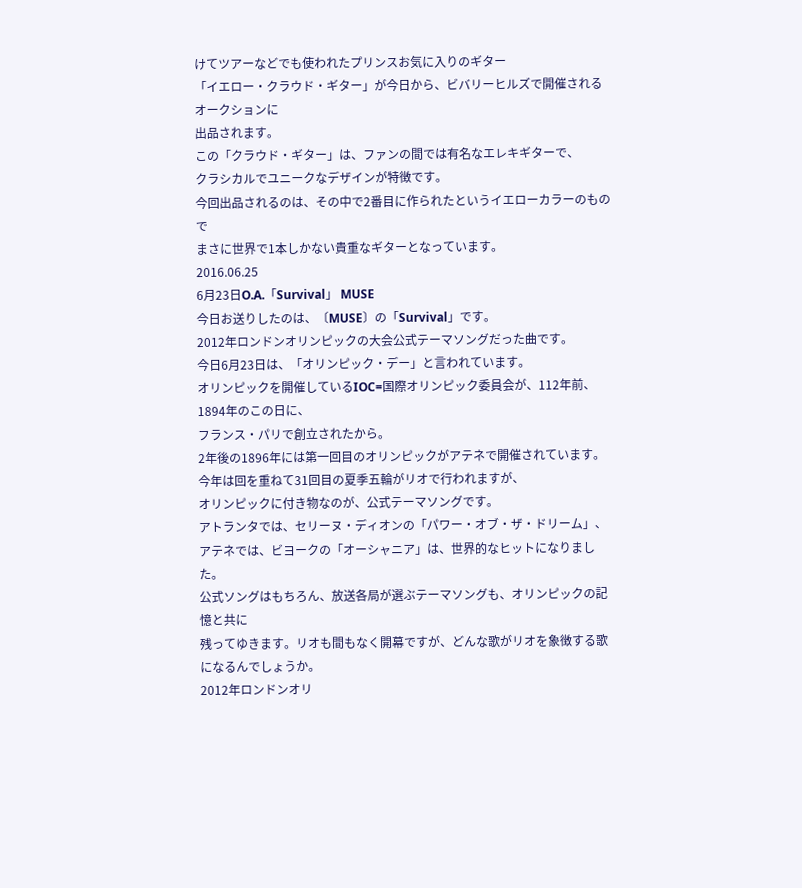けてツアーなどでも使われたプリンスお気に入りのギター
「イエロー・クラウド・ギター」が今日から、ビバリーヒルズで開催されるオークションに
出品されます。
この「クラウド・ギター」は、ファンの間では有名なエレキギターで、
クラシカルでユニークなデザインが特徴です。
今回出品されるのは、その中で2番目に作られたというイエローカラーのもので
まさに世界で1本しかない貴重なギターとなっています。
2016.06.25
6月23日O.A.「Survival」 MUSE
今日お送りしたのは、〔MUSE〕の「Survival」です。
2012年ロンドンオリンピックの大会公式テーマソングだった曲です。
今日6月23日は、「オリンピック・デー」と言われています。
オリンピックを開催しているIOC=国際オリンピック委員会が、112年前、1894年のこの日に、
フランス・パリで創立されたから。
2年後の1896年には第一回目のオリンピックがアテネで開催されています。
今年は回を重ねて31回目の夏季五輪がリオで行われますが、
オリンピックに付き物なのが、公式テーマソングです。
アトランタでは、セリーヌ・ディオンの「パワー・オブ・ザ・ドリーム」、
アテネでは、ビヨークの「オーシャニア」は、世界的なヒットになりました。
公式ソングはもちろん、放送各局が選ぶテーマソングも、オリンピックの記憶と共に
残ってゆきます。リオも間もなく開幕ですが、どんな歌がリオを象徴する歌になるんでしょうか。
2012年ロンドンオリ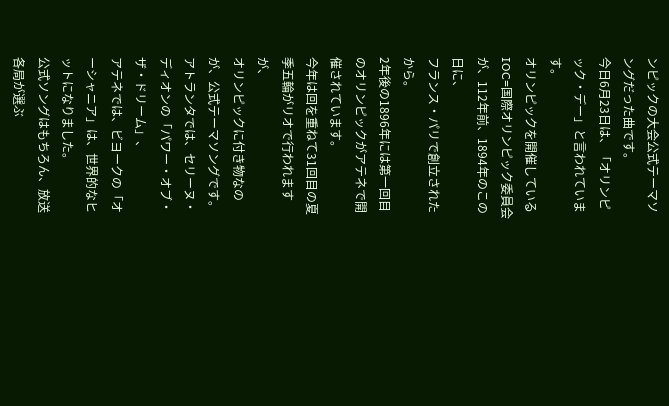ンピックの大会公式テーマソングだった曲です。
今日6月23日は、「オリンピック・デー」と言われています。
オリンピックを開催しているIOC=国際オリンピック委員会が、112年前、1894年のこの日に、
フランス・パリで創立されたから。
2年後の1896年には第一回目のオリンピックがアテネで開催されています。
今年は回を重ねて31回目の夏季五輪がリオで行われますが、
オリンピックに付き物なのが、公式テーマソングです。
アトランタでは、セリーヌ・ディオンの「パワー・オブ・ザ・ドリーム」、
アテネでは、ビヨークの「オーシャニア」は、世界的なヒットになりました。
公式ソングはもちろん、放送各局が選ぶ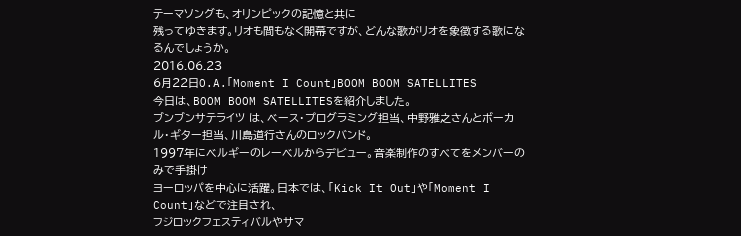テーマソングも、オリンピックの記憶と共に
残ってゆきます。リオも間もなく開幕ですが、どんな歌がリオを象徴する歌になるんでしょうか。
2016.06.23
6月22日O.A.「Moment I Count」BOOM BOOM SATELLITES
今日は、BOOM BOOM SATELLITESを紹介しました。
ブンブンサテライツ は、ベース・プログラミング担当、中野雅之さんとボーカル・ギター担当、川島道行さんのロックバンド。
1997年にベルギーのレーベルからデビュー。音楽制作のすべてをメンバーのみで手掛け
ヨーロッパを中心に活躍。日本では、「Kick It Out」や「Moment I Count」などで注目され、
フジロックフェスティバルやサマ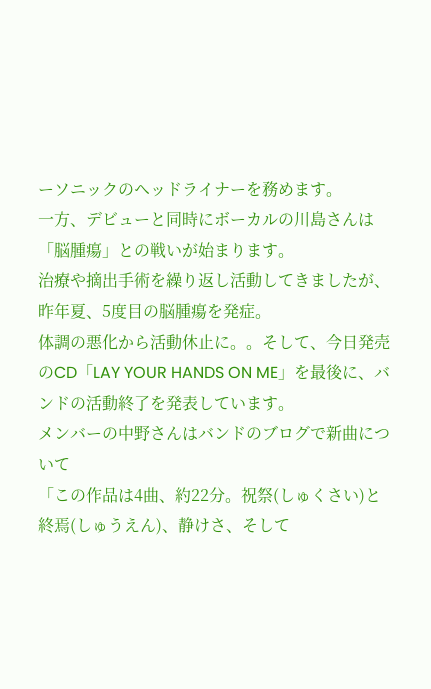ーソニックのヘッドライナーを務めます。
一方、デビューと同時にボーカルの川島さんは「脳腫瘍」との戦いが始まります。
治療や摘出手術を繰り返し活動してきましたが、昨年夏、5度目の脳腫瘍を発症。
体調の悪化から活動休止に。。そして、今日発売のCD「LAY YOUR HANDS ON ME」を最後に、バンドの活動終了を発表しています。
メンバーの中野さんはバンドのブログで新曲について
「この作品は4曲、約22分。祝祭(しゅくさい)と終焉(しゅうえん)、静けさ、そして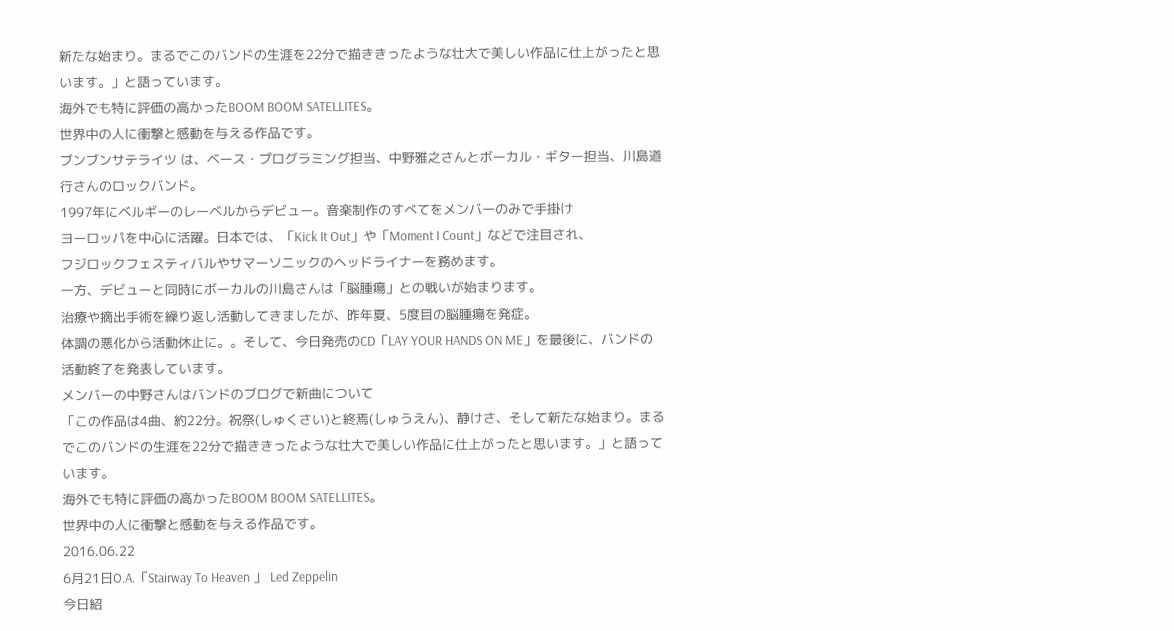新たな始まり。まるでこのバンドの生涯を22分で描ききったような壮大で美しい作品に仕上がったと思います。」と語っています。
海外でも特に評価の高かったBOOM BOOM SATELLITES。
世界中の人に衝撃と感動を与える作品です。
ブンブンサテライツ は、ベース・プログラミング担当、中野雅之さんとボーカル・ギター担当、川島道行さんのロックバンド。
1997年にベルギーのレーベルからデビュー。音楽制作のすべてをメンバーのみで手掛け
ヨーロッパを中心に活躍。日本では、「Kick It Out」や「Moment I Count」などで注目され、
フジロックフェスティバルやサマーソニックのヘッドライナーを務めます。
一方、デビューと同時にボーカルの川島さんは「脳腫瘍」との戦いが始まります。
治療や摘出手術を繰り返し活動してきましたが、昨年夏、5度目の脳腫瘍を発症。
体調の悪化から活動休止に。。そして、今日発売のCD「LAY YOUR HANDS ON ME」を最後に、バンドの活動終了を発表しています。
メンバーの中野さんはバンドのブログで新曲について
「この作品は4曲、約22分。祝祭(しゅくさい)と終焉(しゅうえん)、静けさ、そして新たな始まり。まるでこのバンドの生涯を22分で描ききったような壮大で美しい作品に仕上がったと思います。」と語っています。
海外でも特に評価の高かったBOOM BOOM SATELLITES。
世界中の人に衝撃と感動を与える作品です。
2016.06.22
6月21日O.A.「Stairway To Heaven 」 Led Zeppelin
今日紹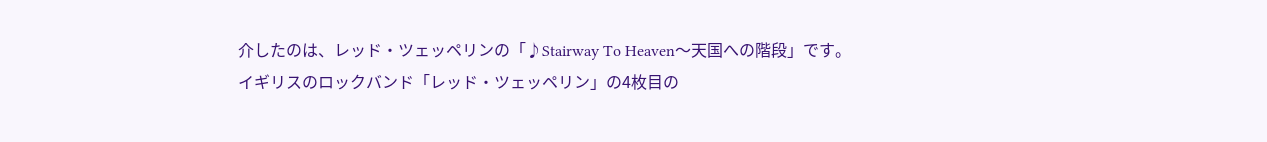介したのは、レッド・ツェッペリンの「♪Stairway To Heaven〜天国への階段」です。
イギリスのロックバンド「レッド・ツェッペリン」の4枚目の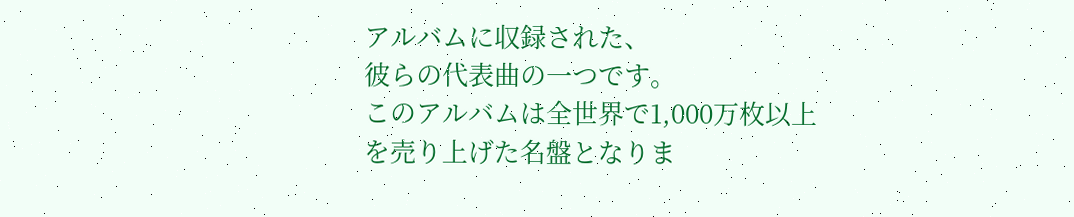アルバムに収録された、
彼らの代表曲の一つです。
このアルバムは全世界で1,000万枚以上を売り上げた名盤となりま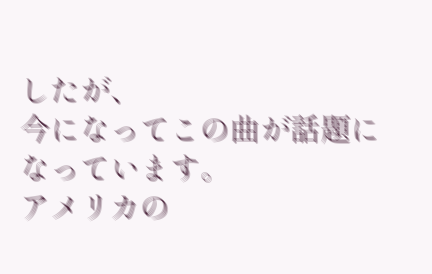したが、
今になってこの曲が話題になっています。
アメリカの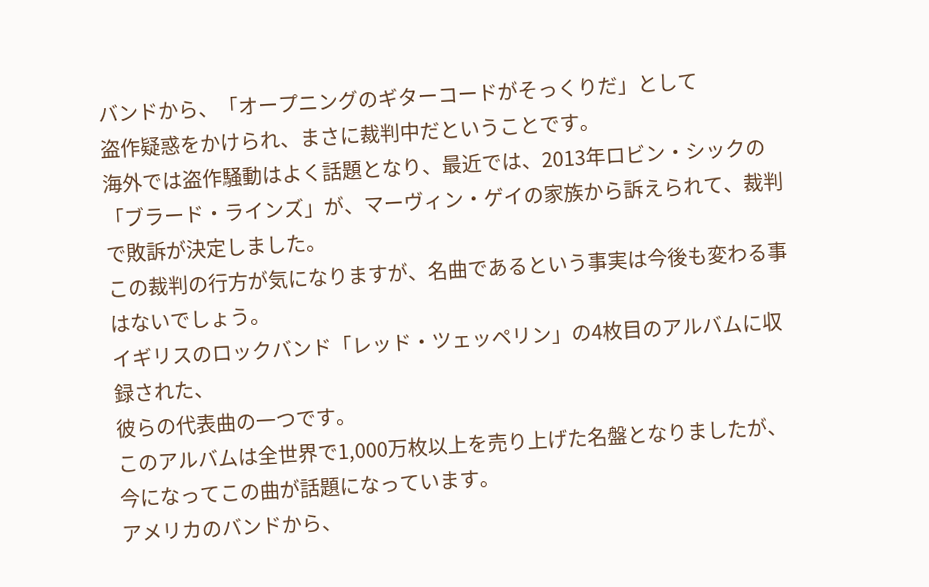バンドから、「オープニングのギターコードがそっくりだ」として
盗作疑惑をかけられ、まさに裁判中だということです。
海外では盗作騒動はよく話題となり、最近では、2013年ロビン・シックの「ブラード・ラインズ」が、マーヴィン・ゲイの家族から訴えられて、裁判で敗訴が決定しました。
この裁判の行方が気になりますが、名曲であるという事実は今後も変わる事はないでしょう。
イギリスのロックバンド「レッド・ツェッペリン」の4枚目のアルバムに収録された、
彼らの代表曲の一つです。
このアルバムは全世界で1,000万枚以上を売り上げた名盤となりましたが、
今になってこの曲が話題になっています。
アメリカのバンドから、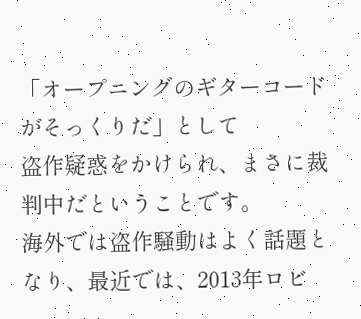「オープニングのギターコードがそっくりだ」として
盗作疑惑をかけられ、まさに裁判中だということです。
海外では盗作騒動はよく話題となり、最近では、2013年ロビ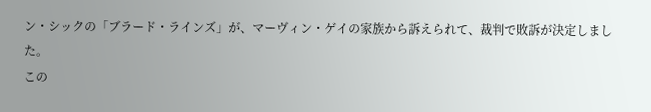ン・シックの「ブラード・ラインズ」が、マーヴィン・ゲイの家族から訴えられて、裁判で敗訴が決定しました。
この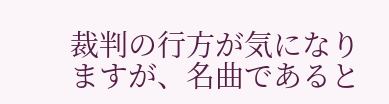裁判の行方が気になりますが、名曲であると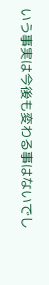いう事実は今後も変わる事はないでし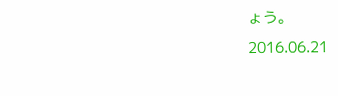ょう。
2016.06.21